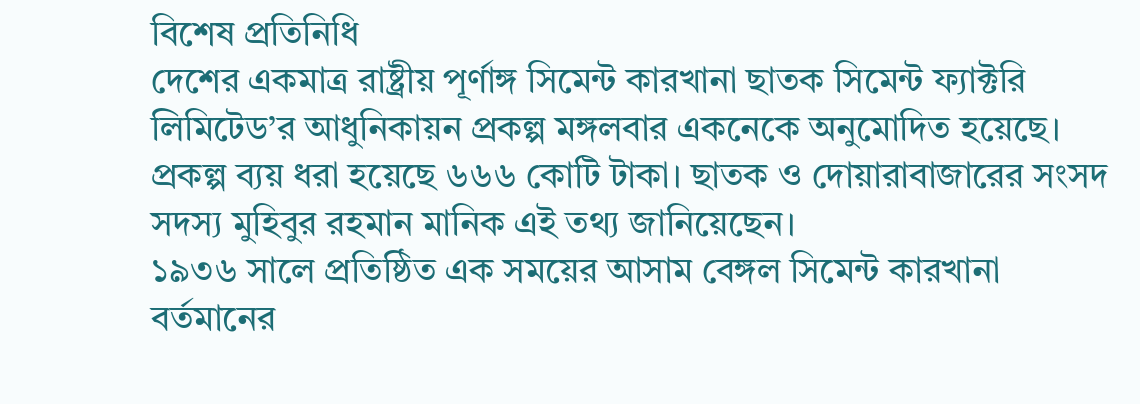বিশেষ প্রতিনিধি
দেশের একমাত্র রাষ্ট্রীয় পূর্ণাঙ্গ সিমেন্ট কারখানা ছাতক সিমেন্ট ফ্যাক্টরি লিমিটেড’র আধুনিকায়ন প্রকল্প মঙ্গলবার একনেকে অনুমোদিত হয়েছে। প্রকল্প ব্যয় ধরা হয়েছে ৬৬৬ কোটি টাকা। ছাতক ও দোয়ারাবাজারের সংসদ সদস্য মুহিবুর রহমান মানিক এই তথ্য জানিয়েছেন।
১৯৩৬ সালে প্রতিষ্ঠিত এক সময়ের আসাম বেঙ্গল সিমেন্ট কারখানা বর্তমানের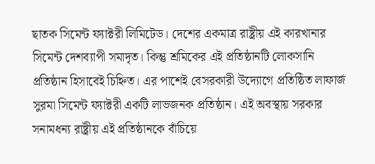ছাতক সিমেন্ট ফ্যাক্টরী লিমিটেড। দেশের একমাত্র রাষ্ট্রীয় এই কারখানার সিমেন্ট দেশব্যাপী সমাদৃত। কিন্তু শ্রমিকের এই প্রতিষ্ঠানটি লোকসানি প্রতিষ্ঠান হিসাবেই চিহ্নিত। এর পাশেই বেসরকারী উদ্যোগে প্রতিষ্ঠিত লাফার্জ সুরমা সিমেন্ট ফ্যাক্টরী একটি লাভজনক প্রতিষ্ঠান। এই অবস্থায় সরকার সনামধন্য রাষ্ট্রীয় এই প্রতিষ্ঠানকে বাঁচিয়ে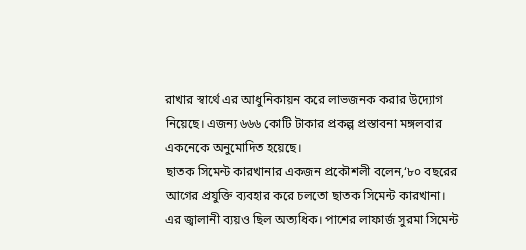রাখার স্বার্থে এর আধুনিকায়ন করে লাভজনক করার উদ্যোগ নিয়েছে। এজন্য ৬৬৬ কোটি টাকার প্রকল্প প্রস্তাবনা মঙ্গলবার একনেকে অনুমোদিত হয়েছে।
ছাতক সিমেন্ট কারখানার একজন প্রকৌশলী বলেন,‘৮০ বছরের আগের প্রযুক্তি ব্যবহার করে চলতো ছাতক সিমেন্ট কারখানা। এর জ্বালানী ব্যয়ও ছিল অত্যধিক। পাশের লাফার্জ সুরমা সিমেন্ট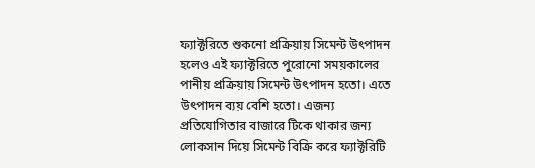ফ্যাক্টরিতে শুকনো প্রক্রিয়ায় সিমেন্ট উৎপাদন হলেও এই ফ্যাক্টরিতে পুরোনো সময়কালের পানীয় প্রক্রিয়ায় সিমেন্ট উৎপাদন হতো। এতে উৎপাদন ব্যয় বেশি হতো। এজন্য প্রতিযোগিতার বাজারে টিকে থাকার জন্য লোকসান দিয়ে সিমেন্ট বিক্রি করে ফ্যাক্টরিটি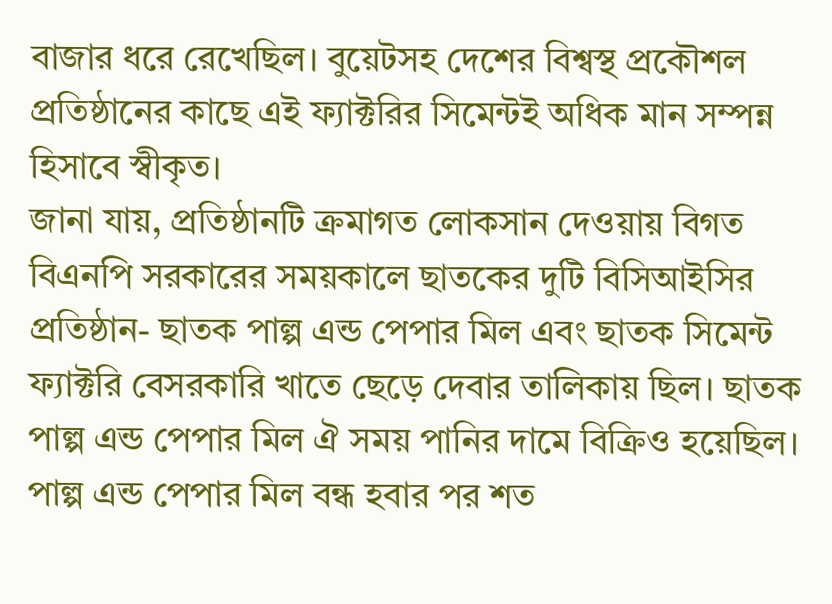বাজার ধরে রেখেছিল। বুয়েটসহ দেশের বিশ্বস্থ প্রকৌশল প্রতিষ্ঠানের কাছে এই ফ্যাক্টরির সিমেন্টই অধিক মান সম্পন্ন হিসাবে স্বীকৃত।
জানা যায়, প্রতিষ্ঠানটি ক্রমাগত লোকসান দেওয়ায় বিগত বিএনপি সরকারের সময়কালে ছাতকের দুটি বিসিআইসির প্রতিষ্ঠান- ছাতক পাল্প এন্ড পেপার মিল এবং ছাতক সিমেন্ট ফ্যাক্টরি বেসরকারি খাতে ছেড়ে দেবার তালিকায় ছিল। ছাতক পাল্প এন্ড পেপার মিল ঐ সময় পানির দামে বিক্রিও হয়েছিল। পাল্প এন্ড পেপার মিল বন্ধ হবার পর শত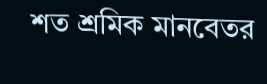শত শ্রমিক মানবেতর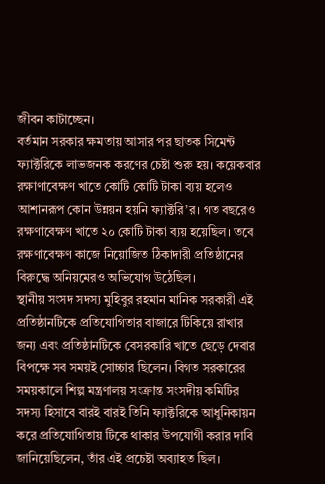জীবন কাটাচ্ছেন।
বর্তমান সরকার ক্ষমতায় আসার পর ছাতক সিমেন্ট ফ্যাক্টরিকে লাভজনক করণের চেষ্টা শুরু হয়। কয়েকবার রক্ষাণাবেক্ষণ খাতে কোটি কোটি টাকা ব্যয় হলেও আশানরূপ কোন উন্নয়ন হয়নি ফ্যাক্টরি’র। গত বছরেও রক্ষণাবেক্ষণ খাতে ২০ কোটি টাকা ব্যয় হয়েছিল। তবে রক্ষণাবেক্ষণ কাজে নিয়োজিত ঠিকাদারী প্রতিষ্ঠানের বিরুদ্ধে অনিয়মেরও অভিযোগ উঠেছিল।
স্থানীয় সংসদ সদস্য মুহিবুর রহমান মানিক সরকারী এই প্রতিষ্ঠানটিকে প্রতিযোগিতার বাজারে টিকিয়ে রাখার জন্য এবং প্রতিষ্ঠানটিকে বেসরকারি খাতে ছেড়ে দেবার বিপক্ষে সব সময়ই সোচ্চার ছিলেন। বিগত সরকারের সময়কালে শিল্প মন্ত্রণালয় সংক্রান্ত সংসদীয় কমিটির সদস্য হিসাবে বারই বারই তিনি ফ্যাক্টরিকে আধুনিকায়ন করে প্রতিযোগিতায় টিকে থাকার উপযোগী করার দাবি জানিয়েছিলেন, তাঁর এই প্রচেষ্টা অব্যাহত ছিল।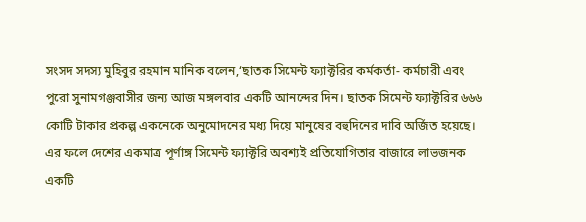সংসদ সদস্য মুহিবুর রহমান মানিক বলেন,‘ছাতক সিমেন্ট ফ্যাক্টরির কর্মকর্তা- কর্মচারী এবং পুরো সুনামগঞ্জবাসীর জন্য আজ মঙ্গলবার একটি আনন্দের দিন। ছাতক সিমেন্ট ফ্যাক্টরির ৬৬৬ কোটি টাকার প্রকল্প একনেকে অনুমোদনের মধ্য দিয়ে মানুষের বহুদিনের দাবি অর্জিত হয়েছে। এর ফলে দেশের একমাত্র পূর্ণাঙ্গ সিমেন্ট ফ্যাক্টরি অবশ্যই প্রতিযোগিতার বাজারে লাভজনক একটি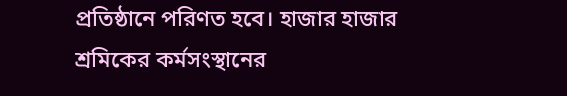প্রতিষ্ঠানে পরিণত হবে। হাজার হাজার শ্রমিকের কর্মসংস্থানের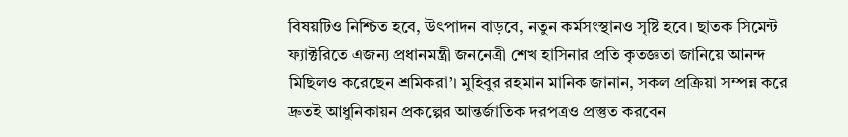বিষয়টিও নিশ্চিত হবে, উৎপাদন বাড়বে, নতুন কর্মসংস্থানও সৃষ্টি হবে। ছাতক সিমেন্ট ফ্যাক্টরিতে এজন্য প্রধানমন্ত্রী জননেত্রী শেখ হাসিনার প্রতি কৃতজ্ঞতা জানিয়ে আনন্দ মিছিলও করেছেন শ্রমিকরা’। মুহিবুর রহমান মানিক জানান, সকল প্রক্রিয়া সম্পন্ন করে দ্রুতই আধুনিকায়ন প্রকল্পের আন্তর্জাতিক দরপত্রও প্রস্তুত করবেন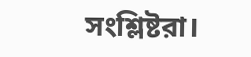সংশ্লিষ্টরা।